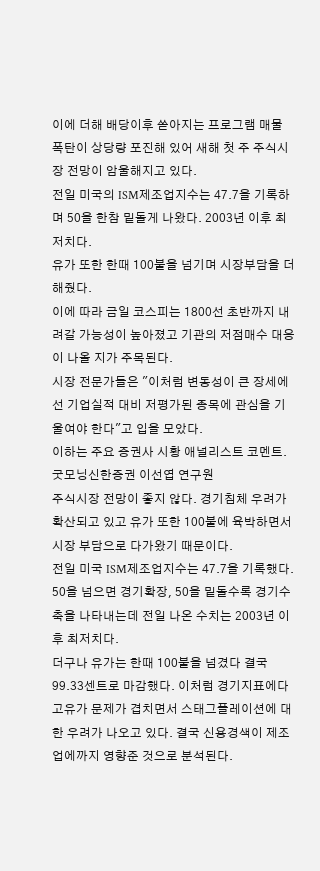이에 더해 배당이후 쏟아지는 프로그램 매물 폭탄이 상당량 포진해 있어 새해 첫 주 주식시장 전망이 암울해지고 있다.
전일 미국의 ISM제조업지수는 47.7을 기록하며 50을 한참 밑돌게 나왔다. 2003년 이후 최저치다.
유가 또한 한때 100불을 넘기며 시장부담을 더해줬다.
이에 따라 금일 코스피는 1800선 초반까지 내려갈 가능성이 높아졌고 기관의 저점매수 대응이 나올 지가 주목된다.
시장 전문가들은 "이처럼 변동성이 큰 장세에선 기업실적 대비 저평가된 종목에 관심을 기울여야 한다"고 입을 모았다.
이하는 주요 증권사 시황 애널리스트 코멘트.
굿모닝신한증권 이선엽 연구원
주식시장 전망이 좋지 않다. 경기침체 우려가 확산되고 있고 유가 또한 100불에 육박하면서 시장 부담으로 다가왔기 때문이다.
전일 미국 ISM제조업지수는 47.7을 기록했다. 50을 넘으면 경기확장, 50을 밑돌수록 경기수축을 나타내는데 전일 나온 수치는 2003년 이후 최저치다.
더구나 유가는 한때 100불을 넘겼다 결국 99.33센트로 마감했다. 이처럼 경기지표에다 고유가 문제가 겹치면서 스태그플레이션에 대한 우려가 나오고 있다. 결국 신용경색이 제조업에까지 영향준 것으로 분석된다.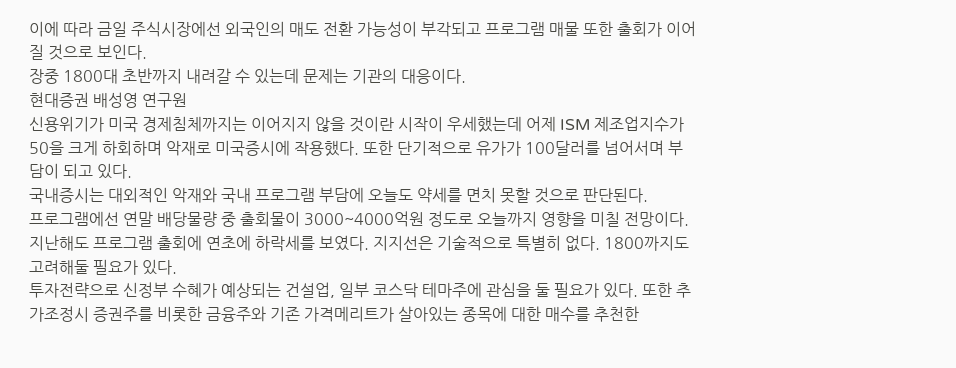이에 따라 금일 주식시장에선 외국인의 매도 전환 가능성이 부각되고 프로그램 매물 또한 출회가 이어질 것으로 보인다.
장중 1800대 초반까지 내려갈 수 있는데 문제는 기관의 대응이다.
현대증권 배성영 연구원
신용위기가 미국 경제침체까지는 이어지지 않을 것이란 시작이 우세했는데 어제 ISM 제조업지수가 50을 크게 하회하며 악재로 미국증시에 작용했다. 또한 단기적으로 유가가 100달러를 넘어서며 부담이 되고 있다.
국내증시는 대외적인 악재와 국내 프로그램 부담에 오늘도 약세를 면치 못할 것으로 판단된다.
프로그램에선 연말 배당물량 중 출회물이 3000~4000억원 정도로 오늘까지 영향을 미칠 전망이다.
지난해도 프로그램 출회에 연초에 하락세를 보였다. 지지선은 기술적으로 특별히 없다. 1800까지도 고려해둘 필요가 있다.
투자전략으로 신정부 수혜가 예상되는 건설업, 일부 코스닥 테마주에 관심을 둘 필요가 있다. 또한 추가조정시 증권주를 비롯한 금융주와 기존 가격메리트가 살아있는 종목에 대한 매수를 추천한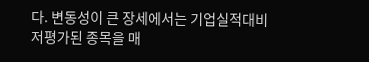다. 변동성이 큰 장세에서는 기업실적대비 저평가된 종목을 매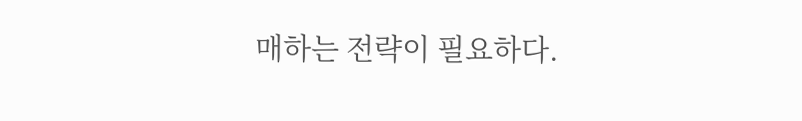매하는 전략이 필요하다.